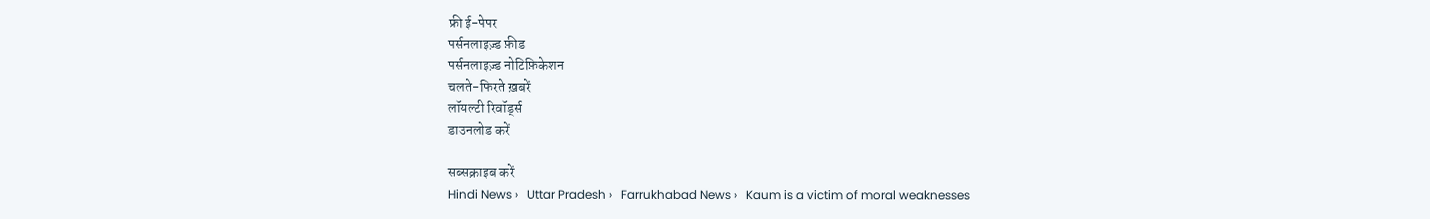फ्री ई-पेपर
पर्सनलाइज़्ड फ़ीड
पर्सनलाइज़्ड नोटिफ़िकेशन
चलते-फिरते ख़बरें
लॉयल्टी रिवॉर्ड्स
डाउनलोड करें

सब्सक्राइब करें
Hindi News ›   Uttar Pradesh ›   Farrukhabad News ›   Kaum is a victim of moral weaknesses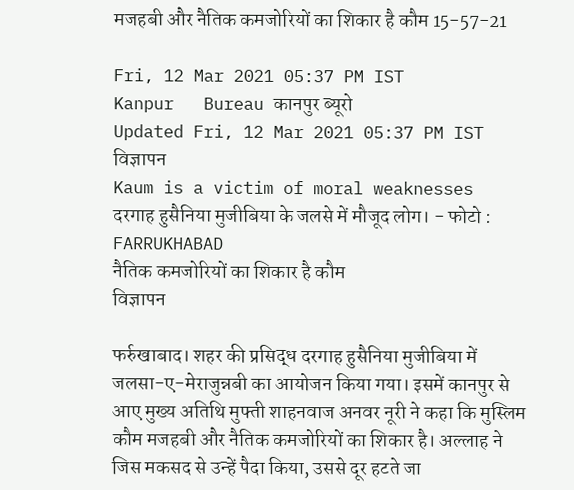मजहबी और नैतिक कमजोरियों का शिकार है कौम 15-57-21

Fri, 12 Mar 2021 05:37 PM IST
Kanpur   Bureau कानपुर ब्यूरो
Updated Fri, 12 Mar 2021 05:37 PM IST
विज्ञापन
Kaum is a victim of moral weaknesses
दरगाह हुसैनिया मुजीबिया के जलसे में मौजूद लोग। - फोटो : FARRUKHABAD
नैतिक कमजोरियों का शिकार है कौम
विज्ञापन

फर्रुखाबाद। शहर की प्रसिद्ध दरगाह हुसैनिया मुजीबिया में जलसा-ए-मेराजुन्नबी का आयोजन किया गया। इसमें कानपुर से आए मुख्य अतिथि मुफ्ती शाहनवाज अनवर नूरी ने कहा कि मुस्लिम कौम मजहबी और नैतिक कमजोरियों का शिकार है। अल्लाह ने जिस मकसद से उन्हें पैदा किया, उससे दूर हटते जा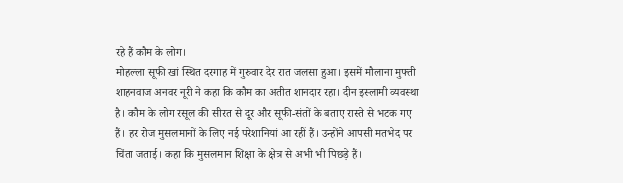रहे हैं कौम के लोग।
मोहल्ला सूफी खां स्थित दरगाह में गुरुवार देर रात जलसा हुआ। इसमें मौलाना मुफ्ती शाहनवाज अनवर नूरी ने कहा कि कौम का अतीत शानदार रहा। दीन इस्लामी व्यवस्था है। कौम के लोग रसूल की सीरत से दूर और सूफी-संतों के बताए रास्ते से भटक गए हैं। हर रोज मुसलमानों के लिए नई परेशानियां आ रहीं हैं। उन्होंने आपसी मतभेद पर चिंता जताई। कहा कि मुसलमान शिक्षा के क्षेत्र से अभी भी पिछड़े हैं।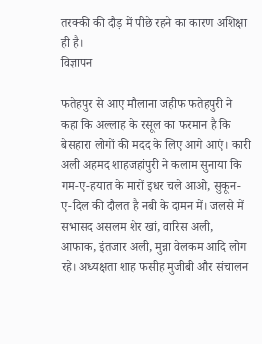तरक्की की दौड़ में पीछे रहने का कारण अशिक्षा ही है।
विज्ञापन

फतेहपुर से आए मौलाना जहीफ फतेहपुरी ने कहा कि अल्लाह के रसूल का फरमान है कि बेसहारा लोगों की मदद के लिए आगे आएं। कारी अली अहमद शाहजहांपुरी ने कलाम सुनाया कि गम-ए-हयात के मारों इधर चले आओ, सुकून-ए-दिल की दौलत है नबी के दामन में। जलसे में सभासद असलम शेर खां, वारिस अली, आफाक, इंतजार अली, मुन्ना वेलकम आदि लोग रहे। अध्यक्षता शाह फसीह मुजीबी और संचालन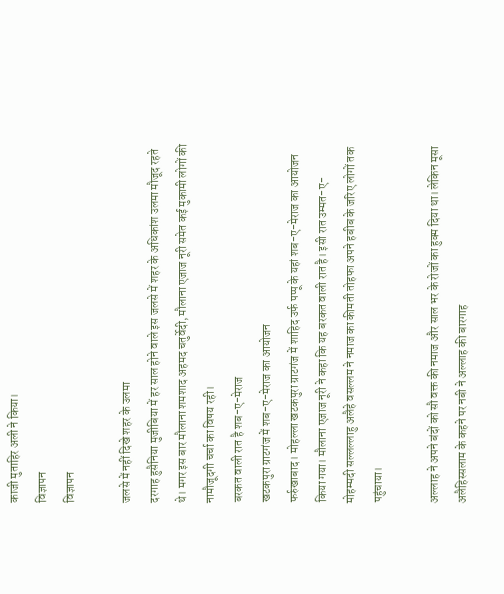काजी मुताहिर अली ने किया।
विज्ञापन
विज्ञापन

जलसे में नहीं दिखे शहर के उलमा
दरगाह हुसैनिया मुजीबिया में हर साल होने वाले इस जलसे में शहर के अधिकांश उलमा मौजूद रहते थे। मगर इस बार मौलाना शमशाद अहमद चतुर्वेदी, मौलाना एजाज नूरी समेत कई मुकामी लोगों की नामौजूदगी चर्चा का विषय रही।
बरकत वाली रात है शब-ए-मेराज
खटकपुरा ग्राटगंज में शब-ए-मेराज का आयोजन
फर्रुखाबाद। मोहल्ला खटकपुरा ग्राटगंज में शाहिद उर्फ पप्पू के यहां शब-ए-मेराज का आयोजन किया गया। मौलाना एजाज नूरी ने कहा कि यह बरकत वाली रात है। इसी रात उम्मत-ए-मोहम्मदी सल्लल्लाहु अलैहे वसल्लम ने नमाज का कीमती तोहफा अपने हबीब के जरिए लोगों तक पहुंचाया।

अल्लाह ने अपने बंदों को सौ वक्त की नमाज और साल भर के रोजों का हुक्म दिया था। लेकिन मूसा अलैहिस्सलाम के कहने पर नबी ने अल्लाह की बारगाह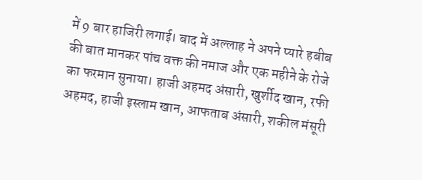में 9 बार हाजिरी लगाई। बाद में अल्लाह ने अपने प्यारे हबीब की बात मानकर पांच वक्त की नमाज और एक महीने के रोजे का फरमान सुनाया। हाजी अहमद अंसारी, खुर्शीद खान, रफी अहमद, हाजी इस्लाम खान, आफताब अंसारी, शकील मंसूरी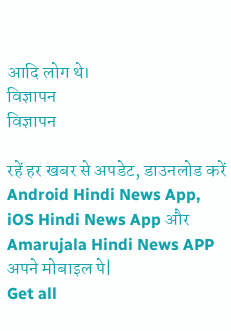आदि लोग थे।
विज्ञापन
विज्ञापन

रहें हर खबर से अपडेट, डाउनलोड करें Android Hindi News App, iOS Hindi News App और Amarujala Hindi News APP अपने मोबाइल पे|
Get all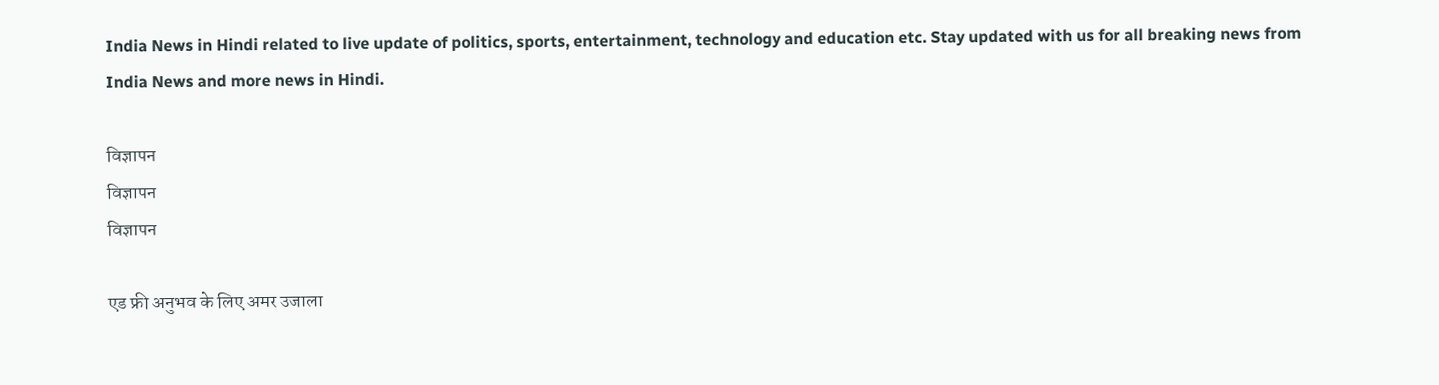India News in Hindi related to live update of politics, sports, entertainment, technology and education etc. Stay updated with us for all breaking news from India News and more news in Hindi.

विज्ञापन
विज्ञापन
विज्ञापन

एड फ्री अनुभव के लिए अमर उजाला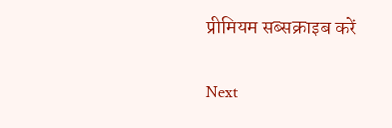प्रीमियम सब्सक्राइब करें

Next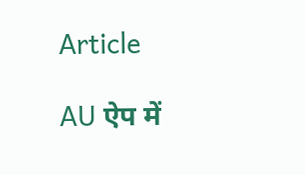Article

AU ऐप में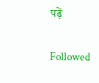पढ़ें

Followed